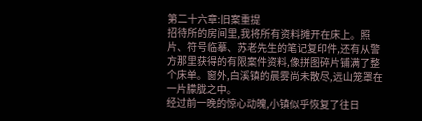第二十六章:旧案重提
招待所的房间里,我将所有资料摊开在床上。照片、符号临摹、苏老先生的笔记复印件,还有从警方那里获得的有限案件资料,像拼图碎片铺满了整个床单。窗外,白溪镇的晨雾尚未散尽,远山笼罩在一片朦胧之中。
经过前一晚的惊心动魄,小镇似乎恢复了往日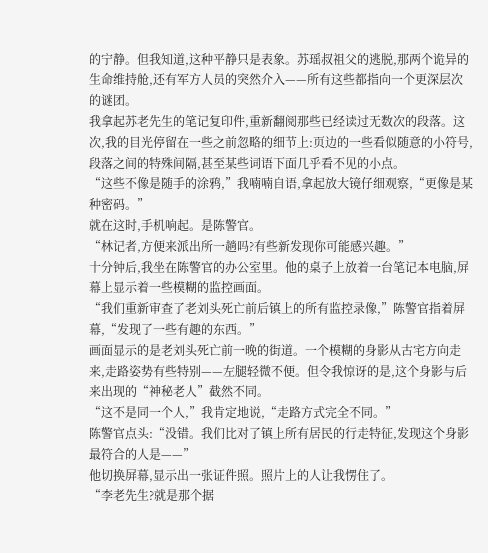的宁静。但我知道,这种平静只是表象。苏瑶叔祖父的逃脱,那两个诡异的生命维持舱,还有军方人员的突然介入——所有这些都指向一个更深层次的谜团。
我拿起苏老先生的笔记复印件,重新翻阅那些已经读过无数次的段落。这次,我的目光停留在一些之前忽略的细节上:页边的一些看似随意的小符号,段落之间的特殊间隔,甚至某些词语下面几乎看不见的小点。
“这些不像是随手的涂鸦,”我喃喃自语,拿起放大镜仔细观察,“更像是某种密码。”
就在这时,手机响起。是陈警官。
“林记者,方便来派出所一趟吗?有些新发现你可能感兴趣。”
十分钟后,我坐在陈警官的办公室里。他的桌子上放着一台笔记本电脑,屏幕上显示着一些模糊的监控画面。
“我们重新审查了老刘头死亡前后镇上的所有监控录像,”陈警官指着屏幕,“发现了一些有趣的东西。”
画面显示的是老刘头死亡前一晚的街道。一个模糊的身影从古宅方向走来,走路姿势有些特别——左腿轻微不便。但令我惊讶的是,这个身影与后来出现的“神秘老人”截然不同。
“这不是同一个人,”我肯定地说,“走路方式完全不同。”
陈警官点头:“没错。我们比对了镇上所有居民的行走特征,发现这个身影最符合的人是——”
他切换屏幕,显示出一张证件照。照片上的人让我愣住了。
“李老先生?就是那个据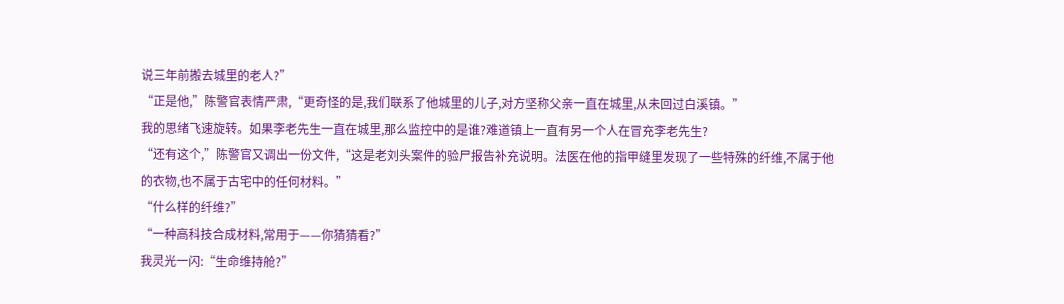说三年前搬去城里的老人?”
“正是他,”陈警官表情严肃,“更奇怪的是,我们联系了他城里的儿子,对方坚称父亲一直在城里,从未回过白溪镇。”
我的思绪飞速旋转。如果李老先生一直在城里,那么监控中的是谁?难道镇上一直有另一个人在冒充李老先生?
“还有这个,”陈警官又调出一份文件,“这是老刘头案件的验尸报告补充说明。法医在他的指甲缝里发现了一些特殊的纤维,不属于他的衣物,也不属于古宅中的任何材料。”
“什么样的纤维?”
“一种高科技合成材料,常用于——你猜猜看?”
我灵光一闪:“生命维持舱?”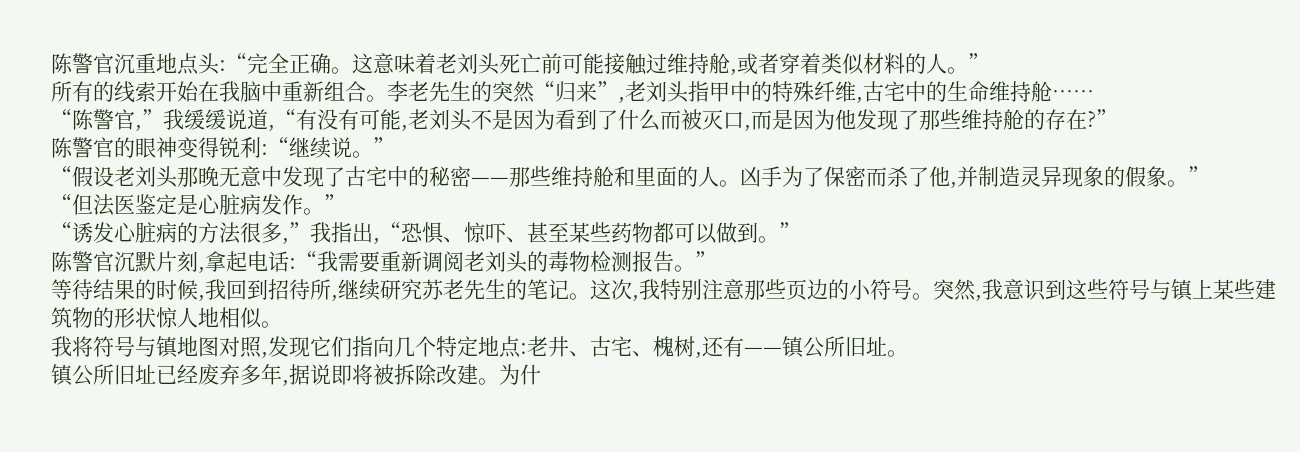陈警官沉重地点头:“完全正确。这意味着老刘头死亡前可能接触过维持舱,或者穿着类似材料的人。”
所有的线索开始在我脑中重新组合。李老先生的突然“归来”,老刘头指甲中的特殊纤维,古宅中的生命维持舱……
“陈警官,”我缓缓说道,“有没有可能,老刘头不是因为看到了什么而被灭口,而是因为他发现了那些维持舱的存在?”
陈警官的眼神变得锐利:“继续说。”
“假设老刘头那晚无意中发现了古宅中的秘密——那些维持舱和里面的人。凶手为了保密而杀了他,并制造灵异现象的假象。”
“但法医鉴定是心脏病发作。”
“诱发心脏病的方法很多,”我指出,“恐惧、惊吓、甚至某些药物都可以做到。”
陈警官沉默片刻,拿起电话:“我需要重新调阅老刘头的毒物检测报告。”
等待结果的时候,我回到招待所,继续研究苏老先生的笔记。这次,我特别注意那些页边的小符号。突然,我意识到这些符号与镇上某些建筑物的形状惊人地相似。
我将符号与镇地图对照,发现它们指向几个特定地点:老井、古宅、槐树,还有——镇公所旧址。
镇公所旧址已经废弃多年,据说即将被拆除改建。为什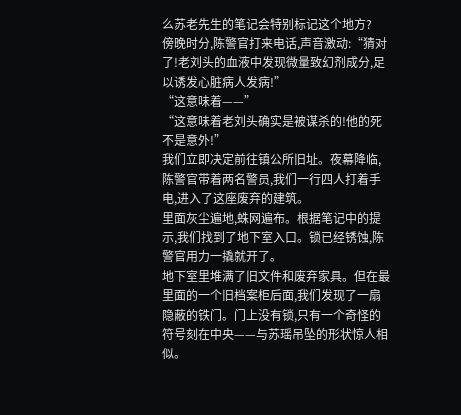么苏老先生的笔记会特别标记这个地方?
傍晚时分,陈警官打来电话,声音激动:“猜对了!老刘头的血液中发现微量致幻剂成分,足以诱发心脏病人发病!”
“这意味着——”
“这意味着老刘头确实是被谋杀的!他的死不是意外!”
我们立即决定前往镇公所旧址。夜幕降临,陈警官带着两名警员,我们一行四人打着手电,进入了这座废弃的建筑。
里面灰尘遍地,蛛网遍布。根据笔记中的提示,我们找到了地下室入口。锁已经锈蚀,陈警官用力一撬就开了。
地下室里堆满了旧文件和废弃家具。但在最里面的一个旧档案柜后面,我们发现了一扇隐蔽的铁门。门上没有锁,只有一个奇怪的符号刻在中央——与苏瑶吊坠的形状惊人相似。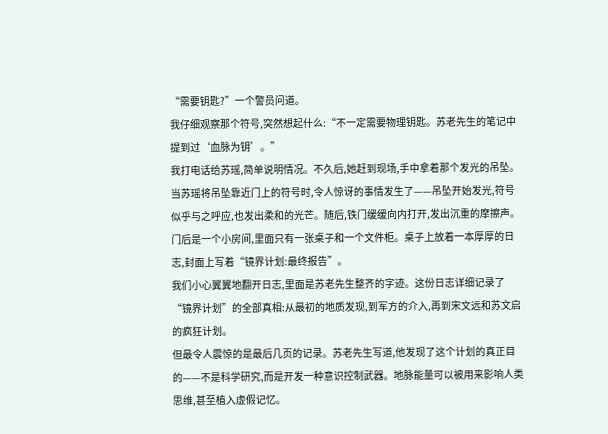“需要钥匙?”一个警员问道。
我仔细观察那个符号,突然想起什么:“不一定需要物理钥匙。苏老先生的笔记中提到过‘血脉为钥’。”
我打电话给苏瑶,简单说明情况。不久后,她赶到现场,手中拿着那个发光的吊坠。
当苏瑶将吊坠靠近门上的符号时,令人惊讶的事情发生了——吊坠开始发光,符号似乎与之呼应,也发出柔和的光芒。随后,铁门缓缓向内打开,发出沉重的摩擦声。
门后是一个小房间,里面只有一张桌子和一个文件柜。桌子上放着一本厚厚的日志,封面上写着“镜界计划:最终报告”。
我们小心翼翼地翻开日志,里面是苏老先生整齐的字迹。这份日志详细记录了“镜界计划”的全部真相:从最初的地质发现,到军方的介入,再到宋文远和苏文启的疯狂计划。
但最令人震惊的是最后几页的记录。苏老先生写道,他发现了这个计划的真正目的——不是科学研究,而是开发一种意识控制武器。地脉能量可以被用来影响人类思维,甚至植入虚假记忆。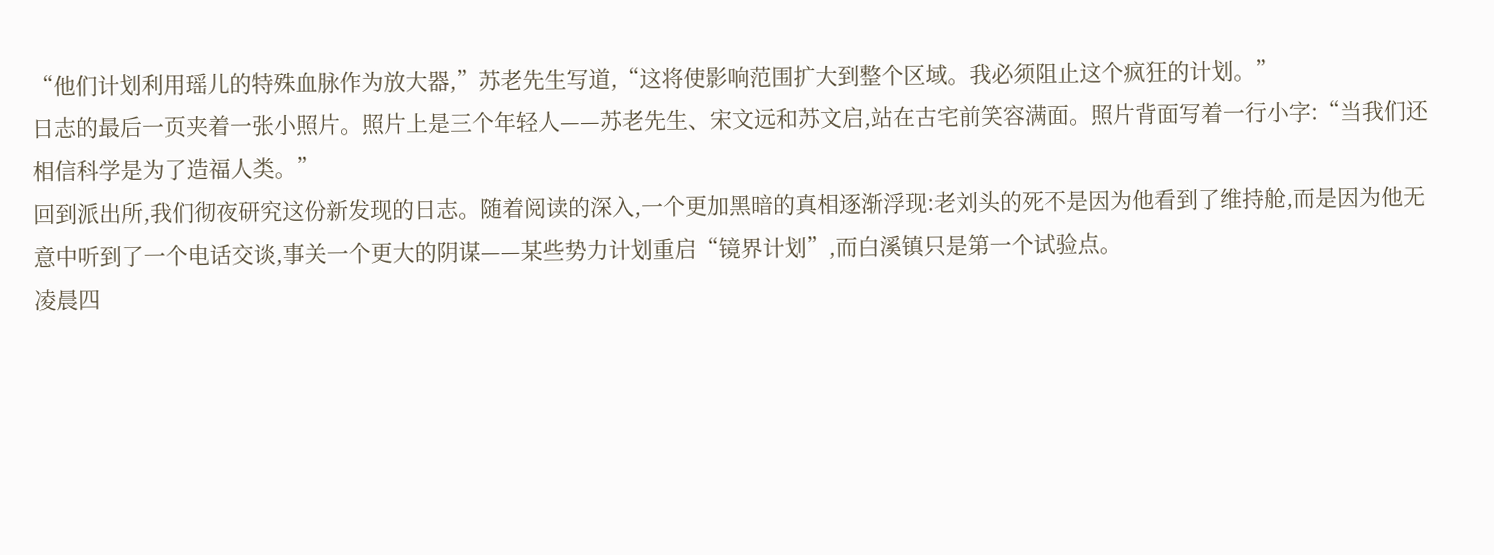“他们计划利用瑶儿的特殊血脉作为放大器,”苏老先生写道,“这将使影响范围扩大到整个区域。我必须阻止这个疯狂的计划。”
日志的最后一页夹着一张小照片。照片上是三个年轻人——苏老先生、宋文远和苏文启,站在古宅前笑容满面。照片背面写着一行小字:“当我们还相信科学是为了造福人类。”
回到派出所,我们彻夜研究这份新发现的日志。随着阅读的深入,一个更加黑暗的真相逐渐浮现:老刘头的死不是因为他看到了维持舱,而是因为他无意中听到了一个电话交谈,事关一个更大的阴谋——某些势力计划重启“镜界计划”,而白溪镇只是第一个试验点。
凌晨四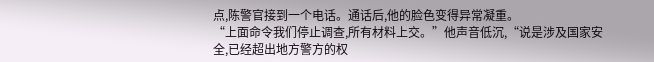点,陈警官接到一个电话。通话后,他的脸色变得异常凝重。
“上面命令我们停止调查,所有材料上交。”他声音低沉,“说是涉及国家安全,已经超出地方警方的权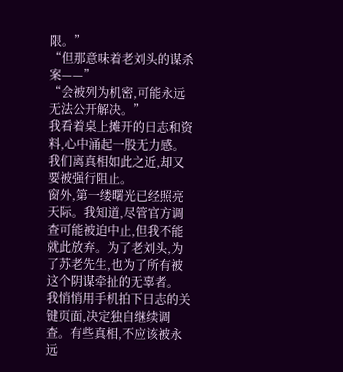限。”
“但那意味着老刘头的谋杀案——”
“会被列为机密,可能永远无法公开解决。”
我看着桌上摊开的日志和资料,心中涌起一股无力感。我们离真相如此之近,却又要被强行阻止。
窗外,第一缕曙光已经照亮天际。我知道,尽管官方调查可能被迫中止,但我不能就此放弃。为了老刘头,为了苏老先生,也为了所有被这个阴谋牵扯的无辜者。
我悄悄用手机拍下日志的关键页面,决定独自继续调查。有些真相,不应该被永远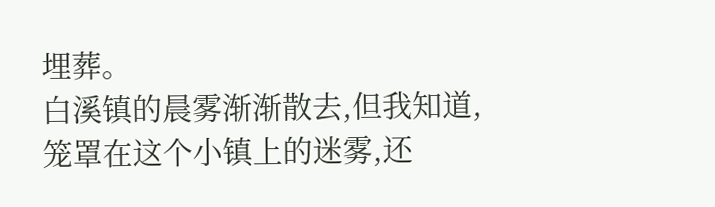埋葬。
白溪镇的晨雾渐渐散去,但我知道,笼罩在这个小镇上的迷雾,还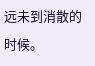远未到消散的时候。